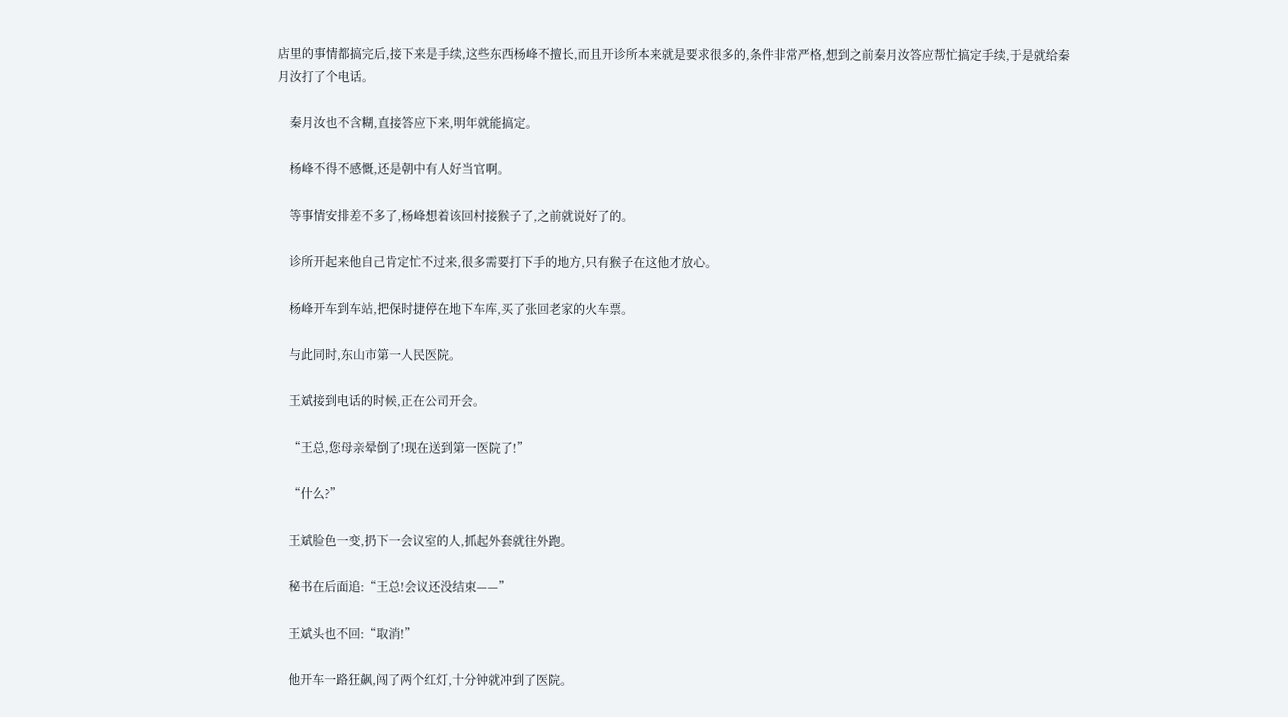店里的事情都搞完后,接下来是手续,这些东西杨峰不擅长,而且开诊所本来就是要求很多的,条件非常严格,想到之前秦月汝答应帮忙搞定手续,于是就给秦月汝打了个电话。

    秦月汝也不含糊,直接答应下来,明年就能搞定。

    杨峰不得不感慨,还是朝中有人好当官啊。

    等事情安排差不多了,杨峰想着该回村接猴子了,之前就说好了的。

    诊所开起来他自己肯定忙不过来,很多需要打下手的地方,只有猴子在这他才放心。

    杨峰开车到车站,把保时捷停在地下车库,买了张回老家的火车票。

    与此同时,东山市第一人民医院。

    王斌接到电话的时候,正在公司开会。

    “王总,您母亲晕倒了!现在送到第一医院了!”

    “什么?”

    王斌脸色一变,扔下一会议室的人,抓起外套就往外跑。

    秘书在后面追:“王总!会议还没结束——”

    王斌头也不回:“取消!”

    他开车一路狂飙,闯了两个红灯,十分钟就冲到了医院。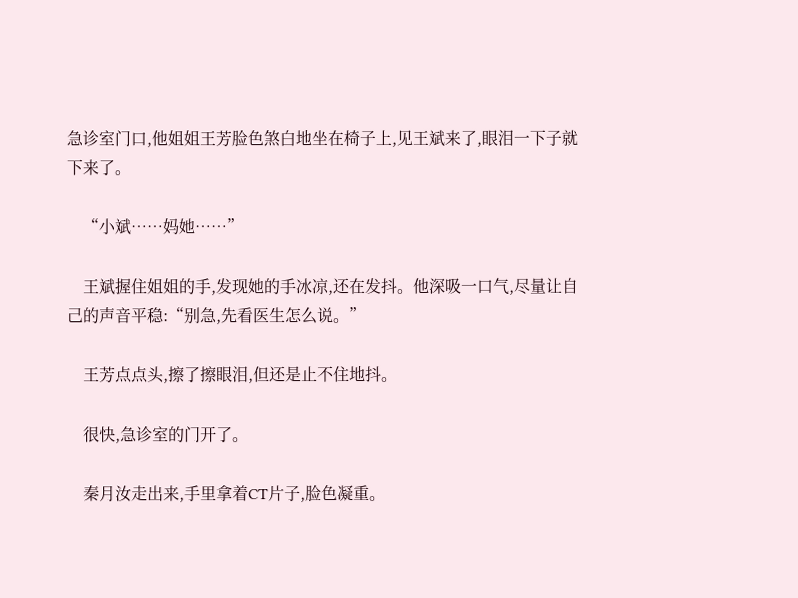急诊室门口,他姐姐王芳脸色煞白地坐在椅子上,见王斌来了,眼泪一下子就下来了。

    “小斌……妈她……”

    王斌握住姐姐的手,发现她的手冰凉,还在发抖。他深吸一口气,尽量让自己的声音平稳:“别急,先看医生怎么说。”

    王芳点点头,擦了擦眼泪,但还是止不住地抖。

    很快,急诊室的门开了。

    秦月汝走出来,手里拿着CT片子,脸色凝重。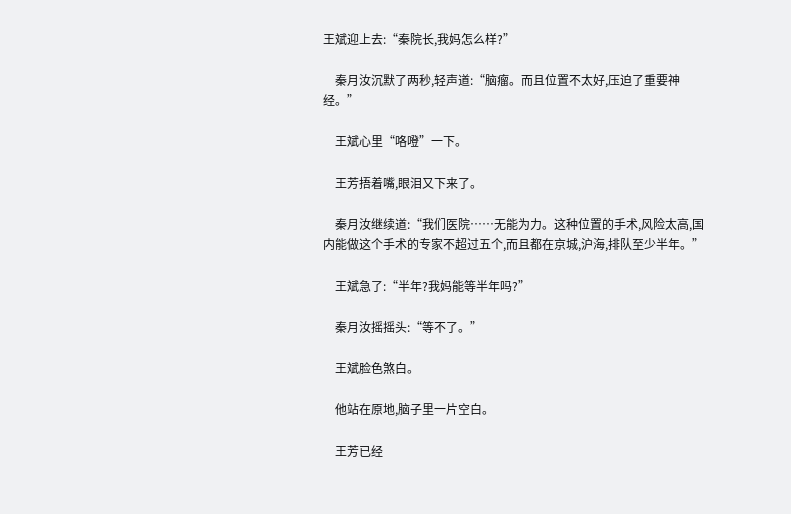王斌迎上去:“秦院长,我妈怎么样?”

    秦月汝沉默了两秒,轻声道:“脑瘤。而且位置不太好,压迫了重要神经。”

    王斌心里“咯噔”一下。

    王芳捂着嘴,眼泪又下来了。

    秦月汝继续道:“我们医院……无能为力。这种位置的手术,风险太高,国内能做这个手术的专家不超过五个,而且都在京城,沪海,排队至少半年。”

    王斌急了:“半年?我妈能等半年吗?”

    秦月汝摇摇头:“等不了。”

    王斌脸色煞白。

    他站在原地,脑子里一片空白。

    王芳已经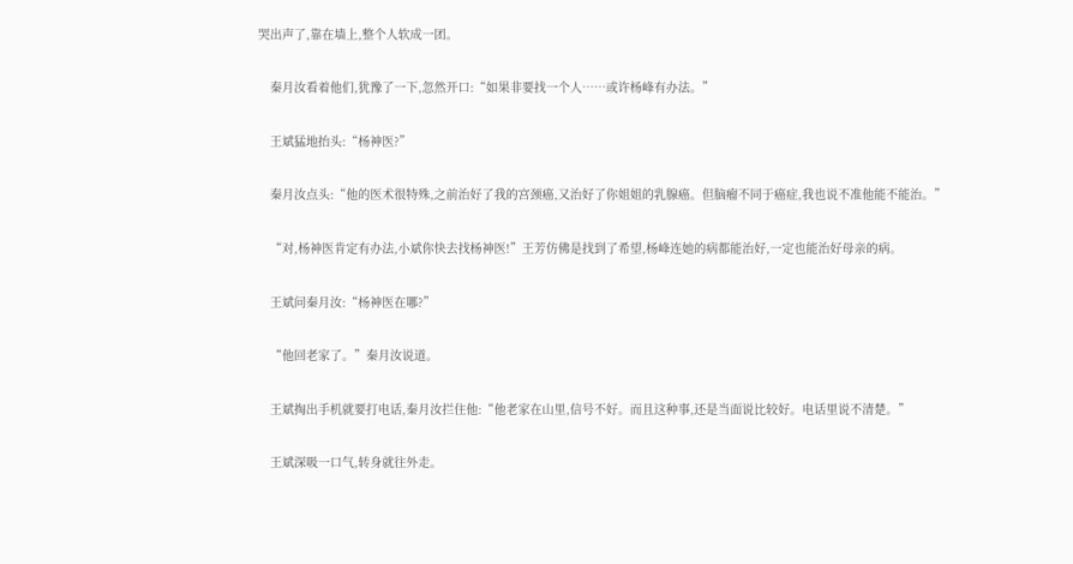哭出声了,靠在墙上,整个人软成一团。

    秦月汝看着他们,犹豫了一下,忽然开口:“如果非要找一个人……或许杨峰有办法。”

    王斌猛地抬头:“杨神医?”

    秦月汝点头:“他的医术很特殊,之前治好了我的宫颈癌,又治好了你姐姐的乳腺癌。但脑瘤不同于癌症,我也说不准他能不能治。”

    “对,杨神医肯定有办法,小斌你快去找杨神医!”王芳仿佛是找到了希望,杨峰连她的病都能治好,一定也能治好母亲的病。

    王斌问秦月汝:“杨神医在哪?”

    “他回老家了。”秦月汝说道。

    王斌掏出手机就要打电话,秦月汝拦住他:“他老家在山里,信号不好。而且这种事,还是当面说比较好。电话里说不清楚。”

    王斌深吸一口气,转身就往外走。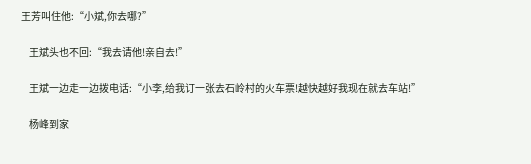王芳叫住他:“小斌,你去哪?”

    王斌头也不回:“我去请他!亲自去!”

    王斌一边走一边拨电话:“小李,给我订一张去石岭村的火车票!越快越好我现在就去车站!”

    杨峰到家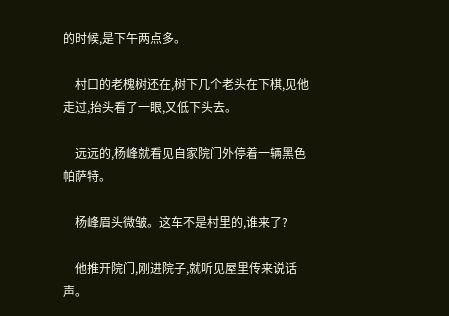的时候,是下午两点多。

    村口的老槐树还在,树下几个老头在下棋,见他走过,抬头看了一眼,又低下头去。

    远远的,杨峰就看见自家院门外停着一辆黑色帕萨特。

    杨峰眉头微皱。这车不是村里的,谁来了?

    他推开院门,刚进院子,就听见屋里传来说话声。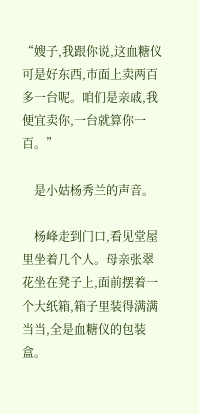“嫂子,我跟你说,这血糖仪可是好东西,市面上卖两百多一台呢。咱们是亲戚,我便宜卖你,一台就算你一百。”

    是小姑杨秀兰的声音。

    杨峰走到门口,看见堂屋里坐着几个人。母亲张翠花坐在凳子上,面前摆着一个大纸箱,箱子里装得满满当当,全是血糖仪的包装盒。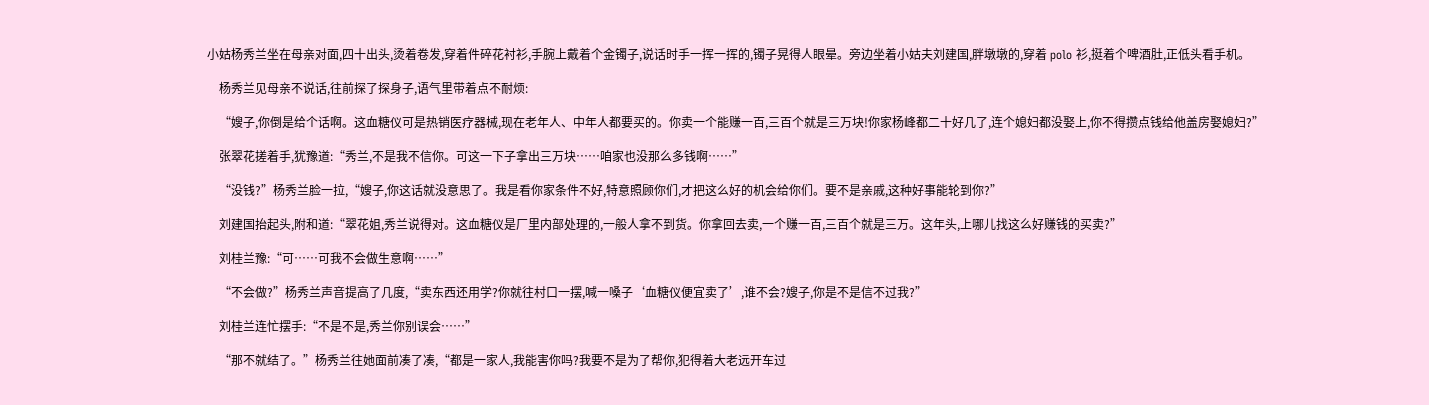小姑杨秀兰坐在母亲对面,四十出头,烫着卷发,穿着件碎花衬衫,手腕上戴着个金镯子,说话时手一挥一挥的,镯子晃得人眼晕。旁边坐着小姑夫刘建国,胖墩墩的,穿着 polo 衫,挺着个啤酒肚,正低头看手机。

    杨秀兰见母亲不说话,往前探了探身子,语气里带着点不耐烦:

    “嫂子,你倒是给个话啊。这血糖仪可是热销医疗器械,现在老年人、中年人都要买的。你卖一个能赚一百,三百个就是三万块!你家杨峰都二十好几了,连个媳妇都没娶上,你不得攒点钱给他盖房娶媳妇?”

    张翠花搓着手,犹豫道:“秀兰,不是我不信你。可这一下子拿出三万块……咱家也没那么多钱啊……”

    “没钱?”杨秀兰脸一拉,“嫂子,你这话就没意思了。我是看你家条件不好,特意照顾你们,才把这么好的机会给你们。要不是亲戚,这种好事能轮到你?”

    刘建国抬起头,附和道:“翠花姐,秀兰说得对。这血糖仪是厂里内部处理的,一般人拿不到货。你拿回去卖,一个赚一百,三百个就是三万。这年头,上哪儿找这么好赚钱的买卖?”

    刘桂兰豫:“可……可我不会做生意啊……”

    “不会做?”杨秀兰声音提高了几度,“卖东西还用学?你就往村口一摆,喊一嗓子‘血糖仪便宜卖了’,谁不会?嫂子,你是不是信不过我?”

    刘桂兰连忙摆手:“不是不是,秀兰你别误会……”

    “那不就结了。”杨秀兰往她面前凑了凑,“都是一家人,我能害你吗?我要不是为了帮你,犯得着大老远开车过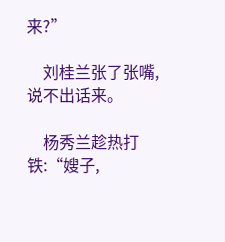来?”

    刘桂兰张了张嘴,说不出话来。

    杨秀兰趁热打铁:“嫂子,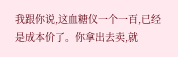我跟你说,这血糖仪一个一百,已经是成本价了。你拿出去卖,就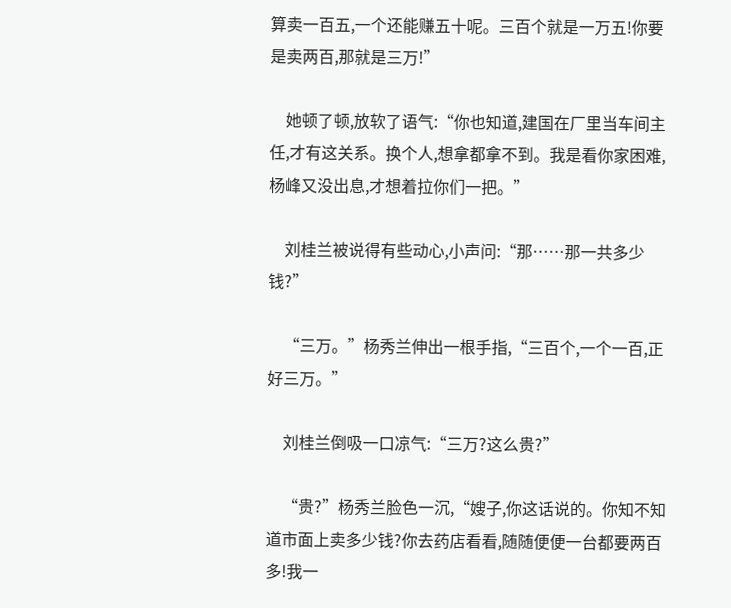算卖一百五,一个还能赚五十呢。三百个就是一万五!你要是卖两百,那就是三万!”

    她顿了顿,放软了语气:“你也知道,建国在厂里当车间主任,才有这关系。换个人,想拿都拿不到。我是看你家困难,杨峰又没出息,才想着拉你们一把。”

    刘桂兰被说得有些动心,小声问:“那……那一共多少钱?”

    “三万。”杨秀兰伸出一根手指,“三百个,一个一百,正好三万。”

    刘桂兰倒吸一口凉气:“三万?这么贵?”

    “贵?”杨秀兰脸色一沉,“嫂子,你这话说的。你知不知道市面上卖多少钱?你去药店看看,随随便便一台都要两百多!我一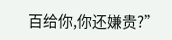百给你,你还嫌贵?”